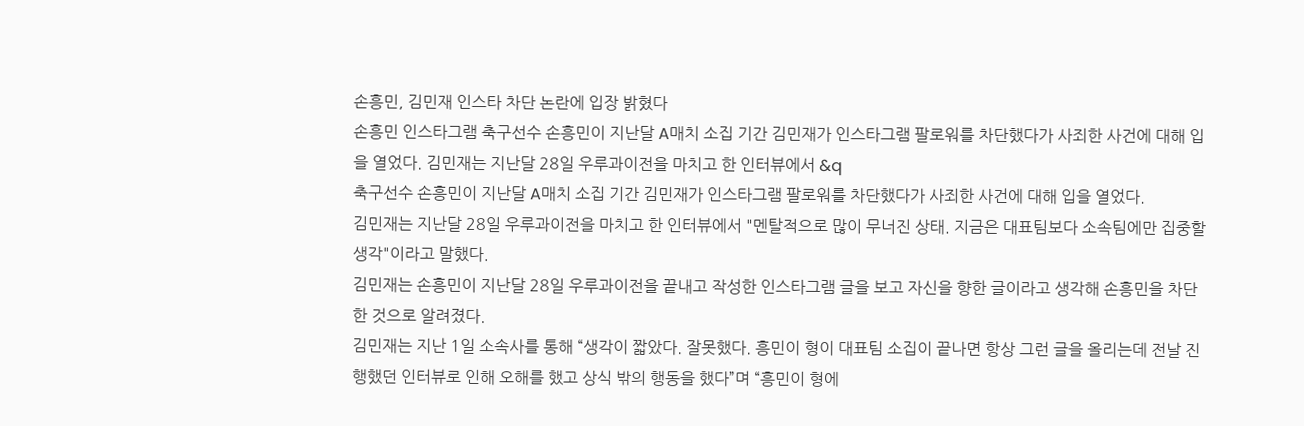손흥민, 김민재 인스타 차단 논란에 입장 밝혔다
손흥민 인스타그램 축구선수 손흥민이 지난달 A매치 소집 기간 김민재가 인스타그램 팔로워를 차단했다가 사죄한 사건에 대해 입을 열었다. 김민재는 지난달 28일 우루과이전을 마치고 한 인터뷰에서 &q
축구선수 손흥민이 지난달 A매치 소집 기간 김민재가 인스타그램 팔로워를 차단했다가 사죄한 사건에 대해 입을 열었다.
김민재는 지난달 28일 우루과이전을 마치고 한 인터뷰에서 "멘탈적으로 많이 무너진 상태. 지금은 대표팀보다 소속팀에만 집중할 생각"이라고 말했다.
김민재는 손흥민이 지난달 28일 우루과이전을 끝내고 작성한 인스타그램 글을 보고 자신을 향한 글이라고 생각해 손흥민을 차단한 것으로 알려졌다.
김민재는 지난 1일 소속사를 통해 “생각이 짧았다. 잘못했다. 흥민이 형이 대표팀 소집이 끝나면 항상 그런 글을 올리는데 전날 진행했던 인터뷰로 인해 오해를 했고 상식 밖의 행동을 했다”며 “흥민이 형에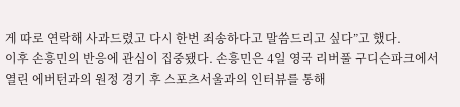게 따로 연락해 사과드렸고 다시 한번 죄송하다고 말씀드리고 싶다”고 했다.
이후 손흥민의 반응에 관심이 집중됐다. 손흥민은 4일 영국 리버풀 구디슨파크에서 열린 에버턴과의 원정 경기 후 스포츠서울과의 인터뷰를 통해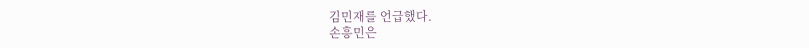김민재를 언급했다.
손흥민은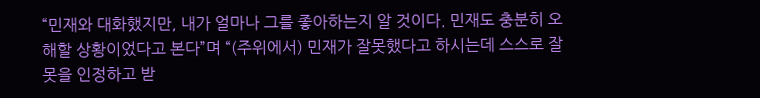“민재와 대화했지만, 내가 얼마나 그를 좋아하는지 알 것이다. 민재도 충분히 오해할 상황이었다고 본다”며 “(주위에서) 민재가 잘못했다고 하시는데 스스로 잘못을 인정하고 받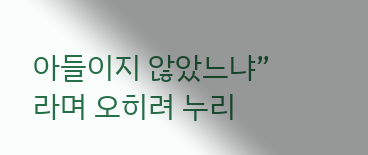아들이지 않았느냐”라며 오히려 누리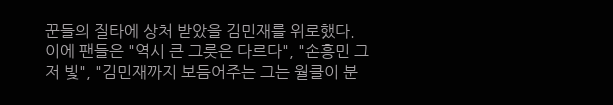꾼들의 질타에 상처 받았을 김민재를 위로했다.
이에 팬들은 "역시 큰 그릇은 다르다", "손흥민 그저 빛", "김민재까지 보듬어주는 그는 월클이 분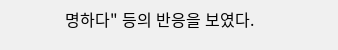명하다" 등의 반응을 보였다.